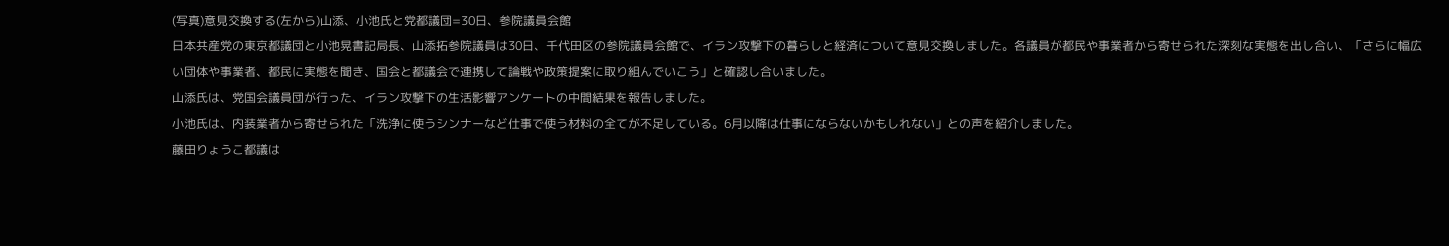(写真)意見交換する(左から)山添、小池氏と党都議団=30日、参院議員会館
日本共産党の東京都議団と小池晃書記局長、山添拓参院議員は30日、千代田区の参院議員会館で、イラン攻撃下の暮らしと経済について意見交換しました。各議員が都民や事業者から寄せられた深刻な実態を出し合い、「さらに幅広い団体や事業者、都民に実態を聞き、国会と都議会で連携して論戦や政策提案に取り組んでいこう」と確認し合いました。
山添氏は、党国会議員団が行った、イラン攻撃下の生活影響アンケートの中間結果を報告しました。
小池氏は、内装業者から寄せられた「洗浄に使うシンナーなど仕事で使う材料の全てが不足している。6月以降は仕事にならないかもしれない」との声を紹介しました。
藤田りょうこ都議は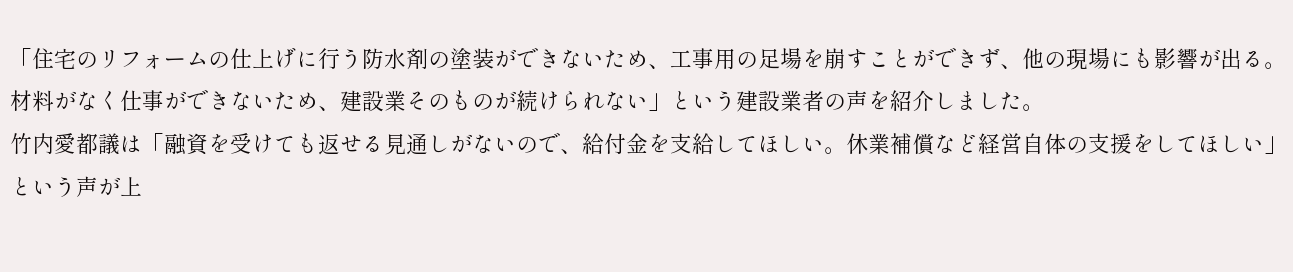「住宅のリフォームの仕上げに行う防水剤の塗装ができないため、工事用の足場を崩すことができず、他の現場にも影響が出る。材料がなく仕事ができないため、建設業そのものが続けられない」という建設業者の声を紹介しました。
竹内愛都議は「融資を受けても返せる見通しがないので、給付金を支給してほしい。休業補償など経営自体の支援をしてほしい」という声が上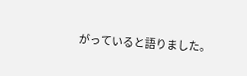がっていると語りました。